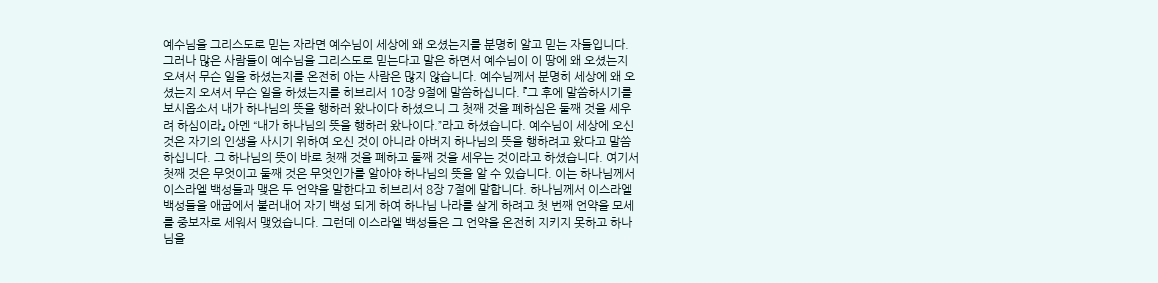예수님을 그리스도로 믿는 자라면 예수님이 세상에 왜 오셨는지를 분명히 알고 믿는 자들입니다. 그러나 많은 사람들이 예수님을 그리스도로 믿는다고 말은 하면서 예수님이 이 땅에 왜 오셨는지 오셔서 무슨 일을 하셨는지를 온전히 아는 사람은 많지 않습니다. 예수님께서 분명히 세상에 왜 오셨는지 오셔서 무슨 일을 하셨는지를 히브리서 10장 9절에 말씀하십니다. 『그 후에 말씀하시기를 보시옵소서 내가 하나님의 뜻을 행하러 왔나이다 하셨으니 그 첫째 것을 폐하심은 둘째 것을 세우려 하심이라』 아멘 “내가 하나님의 뜻을 행하러 왔나이다.”라고 하셨습니다. 예수님이 세상에 오신 것은 자기의 인생을 사시기 위하여 오신 것이 아니라 아버지 하나님의 뜻을 행하려고 왔다고 말씀하십니다. 그 하나님의 뜻이 바로 첫째 것을 폐하고 둘째 것을 세우는 것이라고 하셨습니다. 여기서 첫째 것은 무엇이고 둘째 것은 무엇인가를 알아야 하나님의 뜻을 알 수 있습니다. 이는 하나님께서 이스라엘 백성들과 맺은 두 언약을 말한다고 히브리서 8장 7절에 말합니다. 하나님께서 이스라엘 백성들을 애굽에서 불러내어 자기 백성 되게 하여 하나님 나라를 살게 하려고 첫 번째 언약을 모세를 중보자로 세워서 맺었습니다. 그런데 이스라엘 백성들은 그 언약을 온전히 지키지 못하고 하나님을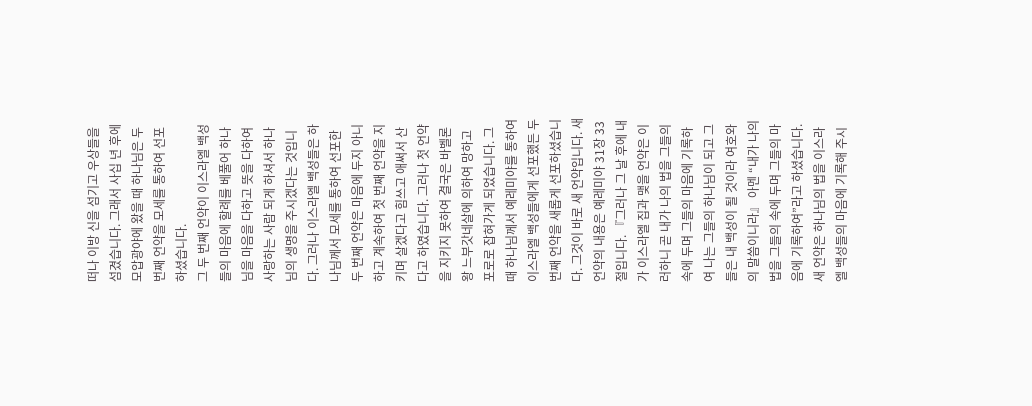떠나 이방 신을 섬기고 우상들을 섬겼습니다. 그래서 사십 년 후에 모압광야에 왔을 때 하나님은 두 번째 언약을 모세를 통하여 선포하셨습니다.
그 두 번째 언약이 이스라엘 백성들의 마음에 할례를 베풀어 하나님을 마음을 다하고 뜻을 다하여 사랑하는 사람 되게 하셔서 하나님의 생명을 주시겠다는 것입니다. 그러나 이스라엘 백성들은 하나님께서 모세를 통하여 선포한 두 번째 언약은 마음에 두지 아니하고 계속하여 첫 번째 언약을 지키며 살겠다고 힘쓰고 애써서 산다고 하였습니다. 그러나 첫 언약을 지키지 못하여 결국은 바벨론 왕 느부갓네살에 의하여 망하고 포로로 잡혀가게 되었습니다. 그때 하나님께서 예레미야를 통하여 이스라엘 백성들에게 선포했든 두 번째 언약을 새롭게 선포하셨습니다. 그것이 바로 새 언약입니다. 새 언약의 내용은 예레미야 31장 33절입니다. 『그러나 그 날 후에 내가 이스라엘 집과 맺을 언약은 이러하니 곧 내가 나의 법을 그들의 속에 두며 그들의 마음에 기록하여 나는 그들의 하나님이 되고 그들은 내 백성이 될 것이라 여호와의 말씀이니라』 아멘 “내가 나의 법을 그들의 속에 두며 그들의 마음에 기록하여”라고 하셨습니다. 새 언약은 하나님의 법을 이스라엘 백성들의 마음에 기록해 주시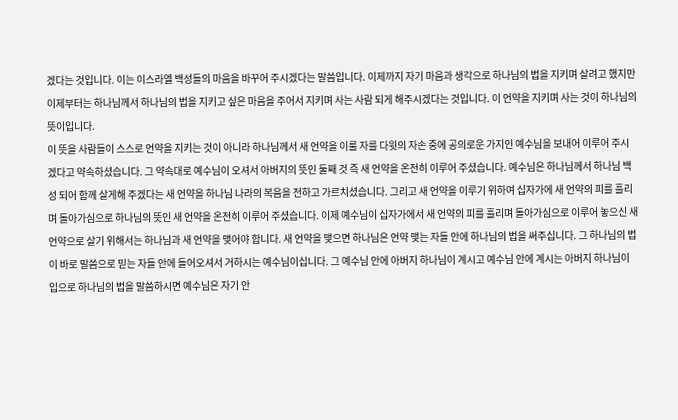겠다는 것입니다. 이는 이스라엘 백성들의 마음을 바꾸어 주시겠다는 말씀입니다. 이제까지 자기 마음과 생각으로 하나님의 법을 지키며 살려고 했지만 이제부터는 하나님께서 하나님의 법을 지키고 싶은 마음을 주어서 지키며 사는 사람 되게 해주시겠다는 것입니다. 이 언약을 지키며 사는 것이 하나님의 뜻이입니다.
이 뜻을 사람들이 스스로 언약을 지키는 것이 아니라 하나님께서 새 언약을 이룰 자를 다윗의 자손 중에 공의로운 가지인 예수님을 보내어 이루어 주시겠다고 약속하셨습니다. 그 약속대로 예수님이 오셔서 아버지의 뜻인 둘째 것 즉 새 언약을 온전히 이루어 주셨습니다. 예수님은 하나님께서 하나님 백성 되어 함께 살게해 주겠다는 새 언약을 하나님 나라의 복음을 전하고 가르치셨습니다. 그리고 새 언약을 이루기 위하여 십자가에 새 언약의 피를 흘리며 돌아가심으로 하나님의 뜻인 새 언약을 온전히 이루어 주셨습니다. 이제 예수님이 십자가에서 새 언약의 피를 흘리며 돌아가심으로 이루어 놓으신 새 언약으로 살기 위해서는 하나님과 새 언약을 맺어야 합니다. 새 언약을 맺으면 하나님은 언약 맺는 자들 안에 하나님의 법을 써주십니다. 그 하나님의 법이 바로 말씀으로 믿는 자들 안에 들어오셔서 거하시는 예수님이십니다. 그 예수님 안에 아버지 하나님이 계시고 예수님 안에 계시는 아버지 하나님이 입으로 하나님의 법을 말씀하시면 예수님은 자기 안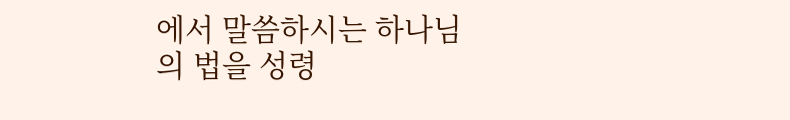에서 말씀하시는 하나님의 법을 성령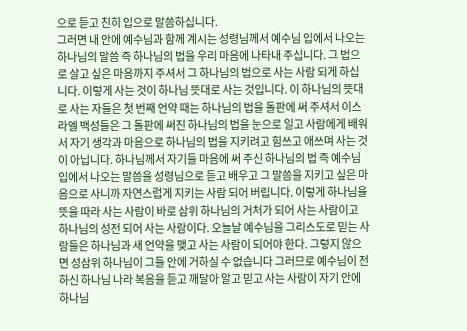으로 듣고 친히 입으로 말씀하십니다.
그러면 내 안에 예수님과 함께 계시는 성령님께서 예수님 입에서 나오는 하나님의 말씀 즉 하나님의 법을 우리 마음에 나타내 주십니다. 그 법으로 살고 싶은 마음까지 주셔서 그 하나님의 법으로 사는 사람 되게 하십니다. 이렇게 사는 것이 하나님 뜻대로 사는 것입니다. 이 하나님의 뜻대로 사는 자들은 첫 번째 언약 때는 하나님의 법을 돌판에 써 주셔서 이스라엘 백성들은 그 돌판에 써진 하나님의 법을 눈으로 일고 사람에게 배워서 자기 생각과 마음으로 하나님의 법을 지키려고 힘쓰고 애쓰며 사는 것이 아닙니다. 하나님께서 자기들 마음에 써 주신 하나님의 법 즉 예수님 입에서 나오는 말씀을 성령님으로 듣고 배우고 그 말씀을 지키고 싶은 마음으로 사니까 자연스럽게 지키는 사람 되어 버립니다. 이렇게 하나님을 뜻을 따라 사는 사람이 바로 삼위 하나님의 거처가 되어 사는 사람이고 하나님의 성전 되어 사는 사람이다. 오늘날 예수님을 그리스도로 믿는 사람들은 하나님과 새 언약을 맺고 사는 사람이 되어야 한다. 그렇지 않으면 성삼위 하나님이 그들 안에 거하실 수 없습니다 그러므로 예수님이 전하신 하나님 나라 복음을 듣고 깨달아 알고 믿고 사는 사람이 자기 안에 하나님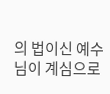의 법이신 예수님이 계심으로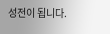성전이 됩니다.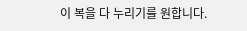이 복을 다 누리기를 원합니다.